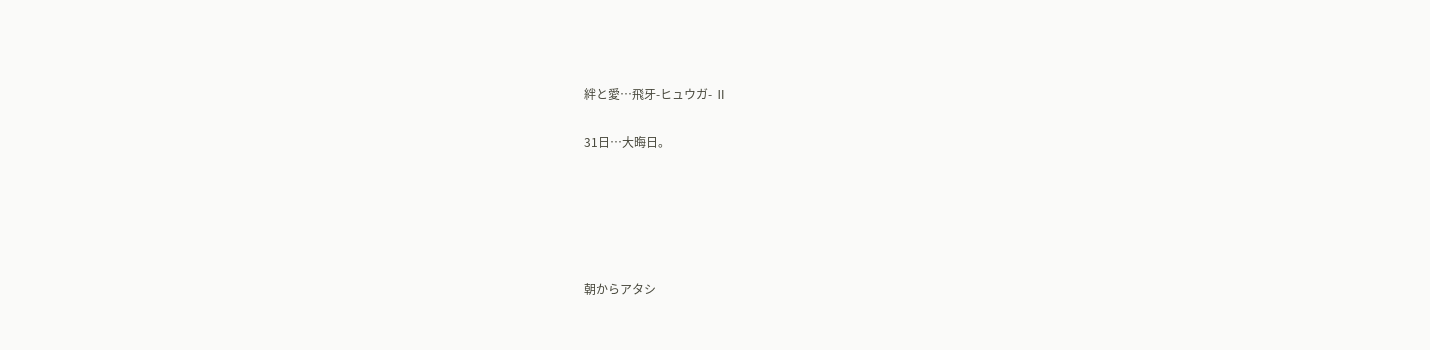絆と愛…飛牙-ヒュウガ- Ⅱ

31日…大晦日。





朝からアタシ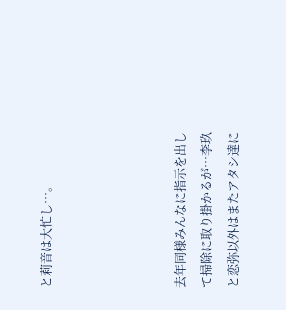と莉音は大忙し…。




去年同様みんなに指示を出して掃除に取り掛かるが…李玖と恋弥以外はまたアタシ達に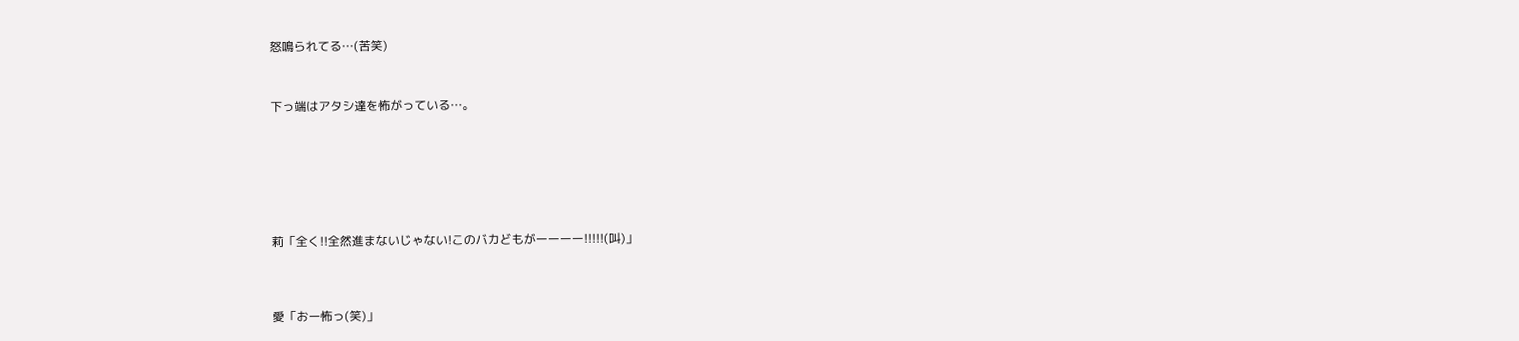怒鳴られてる…(苦笑)



下っ端はアタシ達を怖がっている…。








莉「全く!!全然進まないじゃない!このバカどもがーーーー!!!!!(叫)」




愛「おー怖っ(笑)」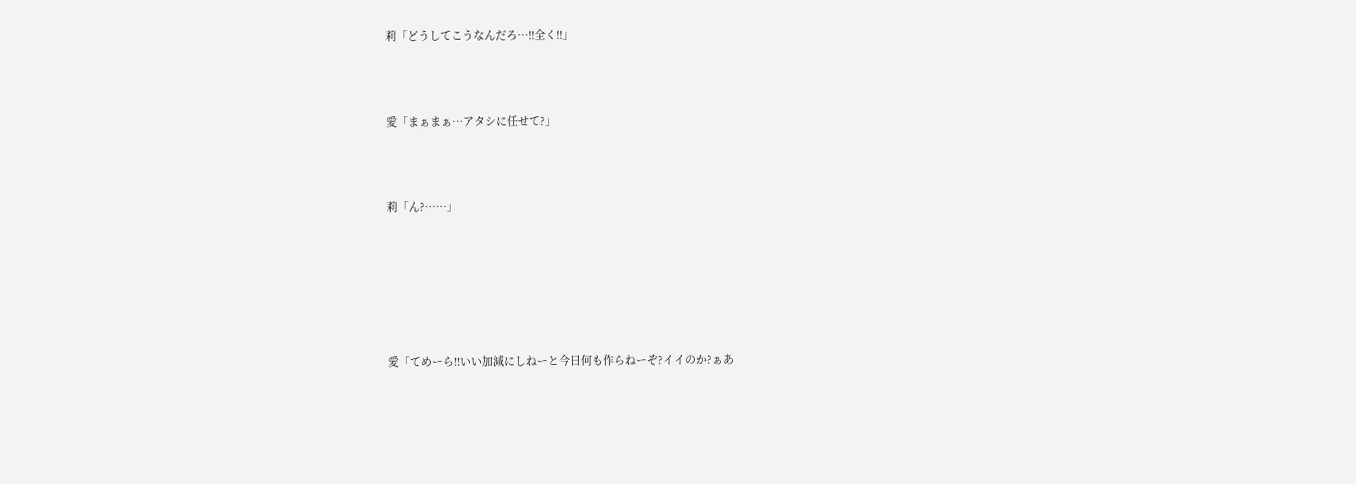莉「どうしてこうなんだろ…!!全く!!」




愛「まぁまぁ…アタシに任せて?」




莉「ん?……」








愛「てめーら!!いい加減にしねーと今日何も作らねーぞ?イイのか?ぁあ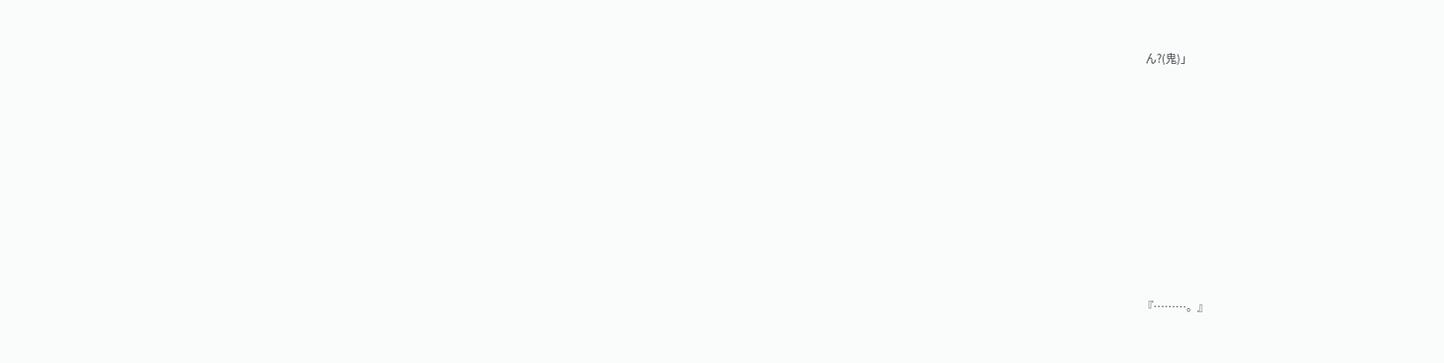ん?(鬼)」









『………。』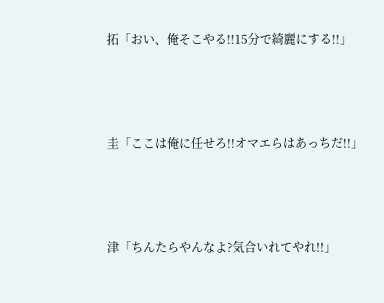拓「おい、俺そこやる!!15分で綺麗にする!!」




圭「ここは俺に任せろ!!オマエらはあっちだ!!」




津「ちんたらやんなよ?気合いれてやれ!!」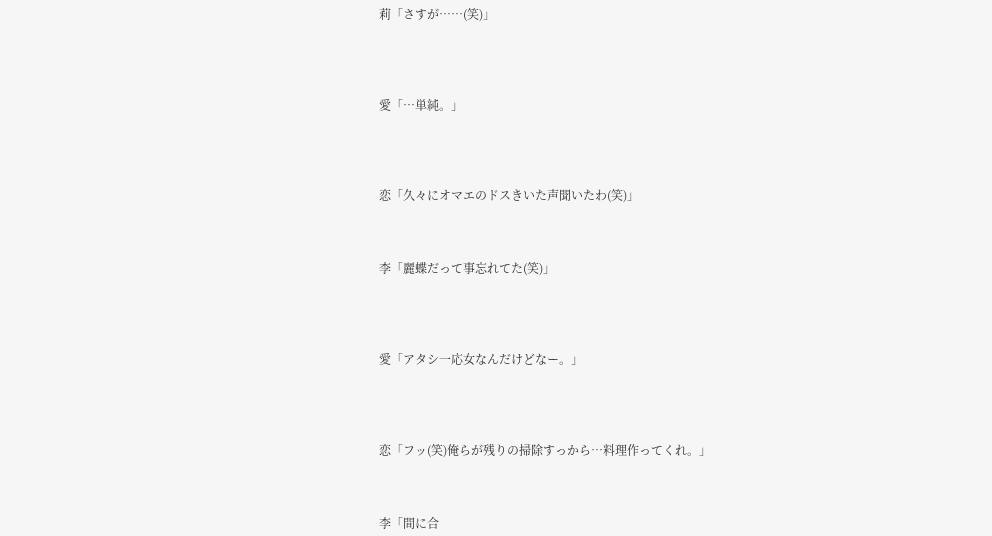莉「さすが……(笑)」




愛「…単純。」




恋「久々にオマエのドスきいた声聞いたわ(笑)」



李「麗蝶だって事忘れてた(笑)」




愛「アタシ一応女なんだけどなー。」




恋「フッ(笑)俺らが残りの掃除すっから…料理作ってくれ。」



李「間に合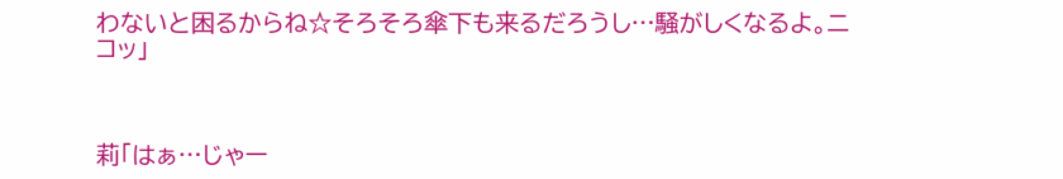わないと困るからね☆そろそろ傘下も来るだろうし…騒がしくなるよ。ニコッ」



莉「はぁ…じゃー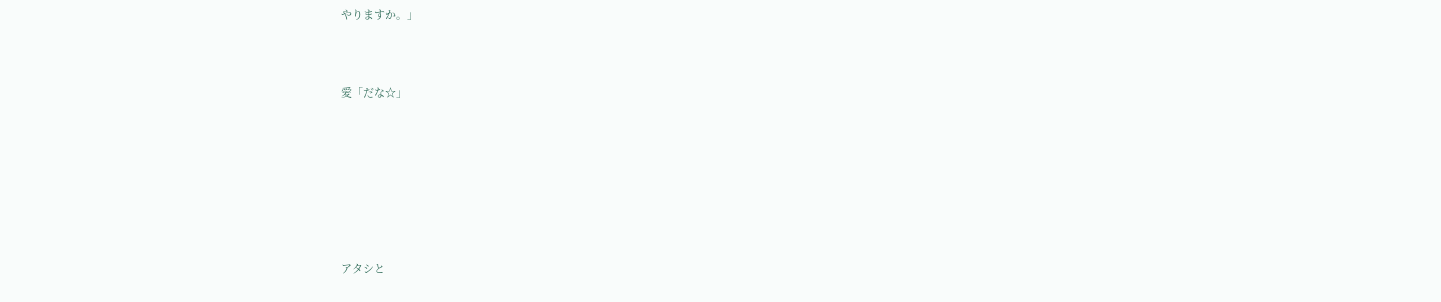やりますか。」



愛「だな☆」








アタシと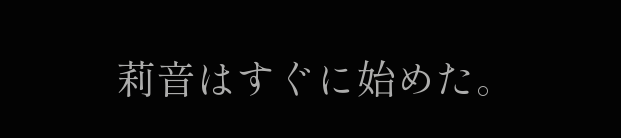莉音はすぐに始めた。